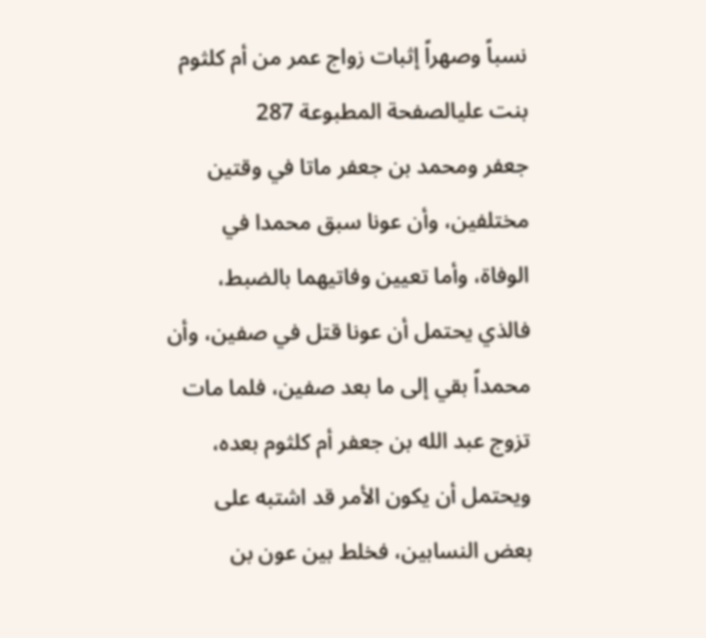نسباً وصهراً إثبات زواج عمر من أم كلثوم بنت عليالصفحة المطبوعة 287
جعفر ومحمد بن جعفر ماتا في وقتين مختلفين، وأن عونا سبق محمدا في الوفاة، وأما تعيين وفاتيهما بالضبط، فالذي يحتمل أن عونا قتل في صفين، وأن محمداً بقي إلى ما بعد صفين، فلما مات تزوج عبد الله بن جعفر أم كلثوم بعده، ويحتمل أن يكون الأمر قد اشتبه على بعض النسابين، فخلط بين عون بن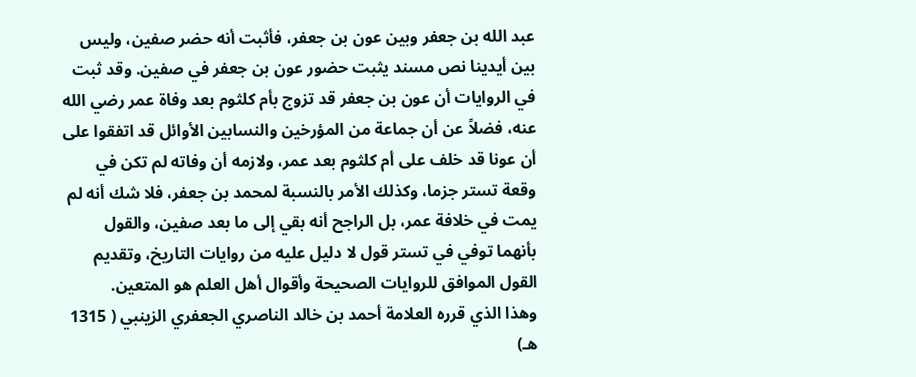عبد الله بن جعفر وبين عون بن جعفر، فأثبت أنه حضر صفين، وليس بين أيدينا نص مسند يثبت حضور عون بن جعفر في صفين. وقد ثبت في الروايات أن عون بن جعفر قد تزوج بأم كلثوم بعد وفاة عمر رضي الله عنه، فضلاً عن أن جماعة من المؤرخين والنسابين الأوائل قد اتفقوا على أن عونا قد خلف على أم كلثوم بعد عمر، ولازمه أن وفاته لم تكن في وقعة تستر جزما، وكذلك الأمر بالنسبة لمحمد بن جعفر، فلا شك أنه لم يمت في خلافة عمر، بل الراجح أنه بقي إلى ما بعد صفين، والقول بأنهما توفي في تستر قول لا دليل عليه من روايات التاريخ، وتقديم القول الموافق للروايات الصحيحة وأقوال أهل العلم هو المتعين.
وهذا الذي قرره العلامة أحمد بن خالد الناصري الجعفري الزينبي ( 1315 هـ)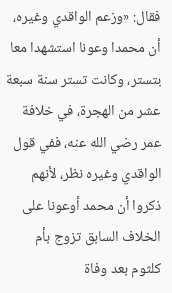فقال: «وزعم الواقدي وغيره، أن محمدا وعونا استشهدا معا بتستر، وكانت تستر سنة سبعة عشر من الهجرة، في خلافة عمر رضي الله عنه، ففي قول الواقدي وغيره نظر، لأنهم ذكروا أن محمد أوعونا على الخلاف السابق تزوج بأم كلثوم بعد وفاة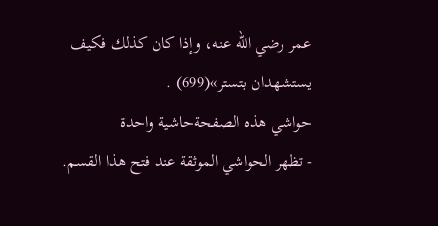عمر رضي الله عنه، وإذا كان كذلك فكيف يستشهدان بتستر»(699) .
حواشي هذه الصفحةحاشية واحدة
- تظهر الحواشي الموثقة عند فتح هذا القسم.